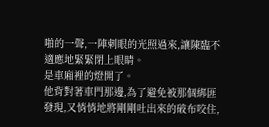啪的一聲,一陣刺眼的光照過來,讓陳臨不適應地緊緊閉上眼睛。
是車廂裡的燈開了。
他背對著車門那邊,為了避免被那個綁匪發現,又悄悄地將剛剛吐出來的破布咬住,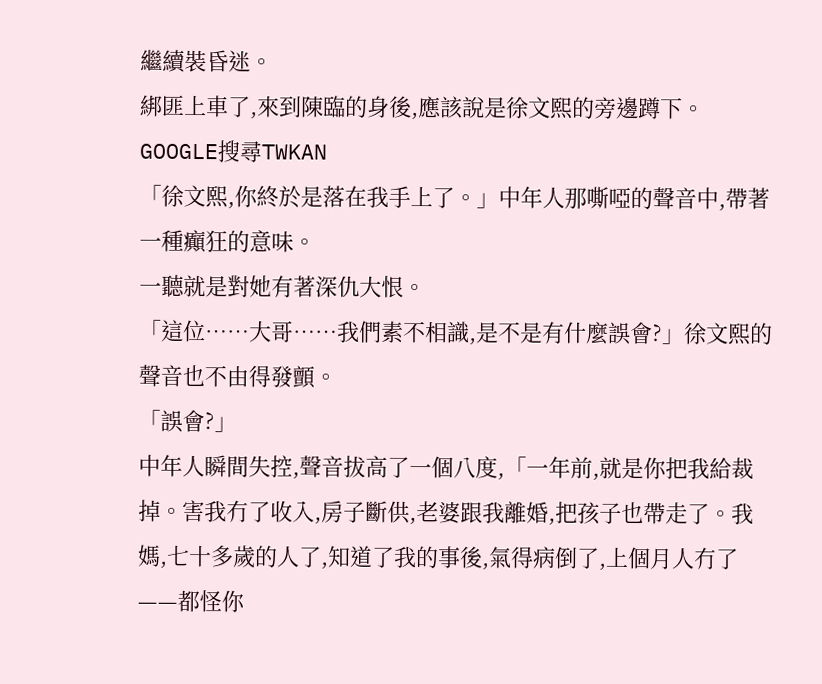繼續裝昏迷。
綁匪上車了,來到陳臨的身後,應該說是徐文熙的旁邊蹲下。
GOOGLE搜尋TWKAN
「徐文熙,你終於是落在我手上了。」中年人那嘶啞的聲音中,帶著一種癲狂的意味。
一聽就是對她有著深仇大恨。
「這位……大哥……我們素不相識,是不是有什麼誤會?」徐文熙的聲音也不由得發顫。
「誤會?」
中年人瞬間失控,聲音拔高了一個八度,「一年前,就是你把我給裁掉。害我冇了收入,房子斷供,老婆跟我離婚,把孩子也帶走了。我媽,七十多歲的人了,知道了我的事後,氣得病倒了,上個月人冇了——都怪你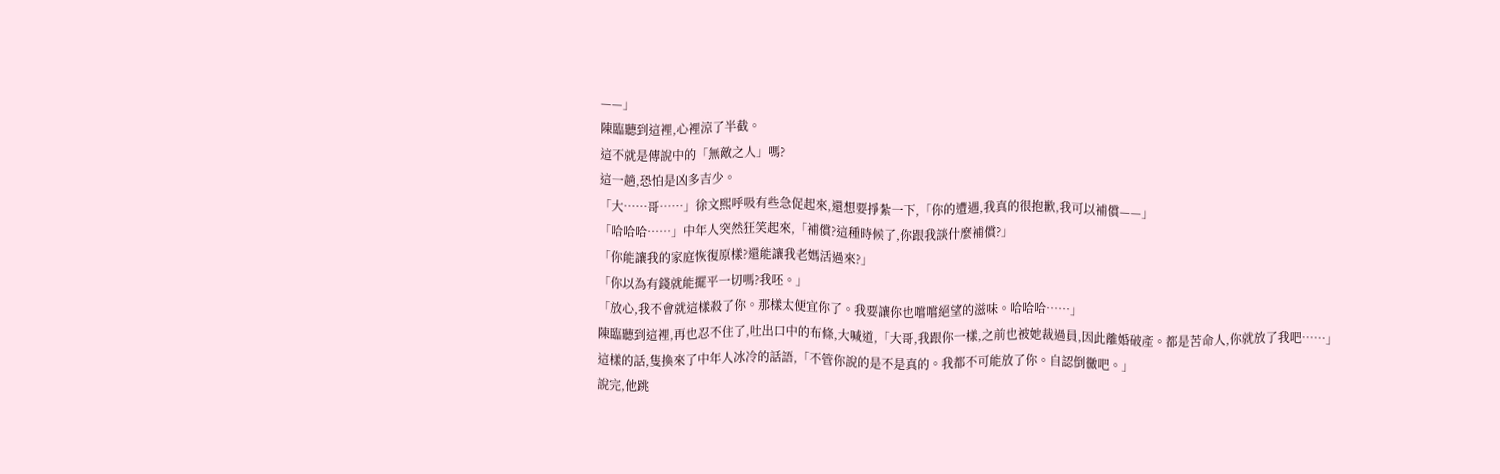——」
陳臨聽到這裡,心裡涼了半截。
這不就是傳說中的「無敵之人」嗎?
這一趟,恐怕是凶多吉少。
「大……哥……」徐文熙呼吸有些急促起來,還想要掙紮一下,「你的遭遇,我真的很抱歉,我可以補償——」
「哈哈哈……」中年人突然狂笑起來,「補償?這種時候了,你跟我談什麼補償?」
「你能讓我的家庭恢復原樣?還能讓我老媽活過來?」
「你以為有錢就能擺平一切嗎?我呸。」
「放心,我不會就這樣殺了你。那樣太便宜你了。我要讓你也嚐嚐絕望的滋味。哈哈哈……」
陳臨聽到這裡,再也忍不住了,吐出口中的布條,大喊道,「大哥,我跟你一樣,之前也被她裁過員,因此離婚破產。都是苦命人,你就放了我吧……」
這樣的話,隻換來了中年人冰冷的話語,「不管你說的是不是真的。我都不可能放了你。自認倒黴吧。」
說完,他跳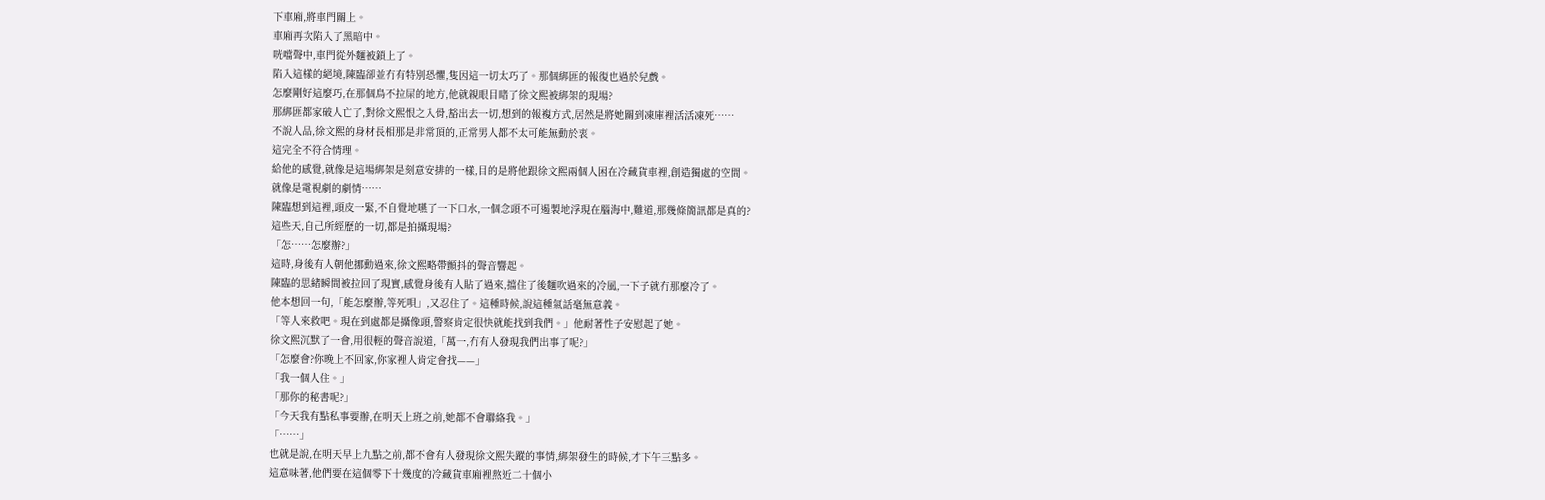下車廂,將車門關上。
車廂再次陷入了黑暗中。
咣噹聲中,車門從外麵被鎖上了。
陷入這樣的絕境,陳臨卻並冇有特別恐懼,隻因這一切太巧了。那個綁匪的報復也過於兒戲。
怎麼剛好這麼巧,在那個鳥不拉屎的地方,他就親眼目睹了徐文熙被綁架的現場?
那綁匪都家破人亡了,對徐文熙恨之入骨,豁出去一切,想到的報複方式,居然是將她關到凍庫裡活活凍死……
不說人品,徐文熙的身材長相那是非常頂的,正常男人都不太可能無動於衷。
這完全不符合情理。
給他的感覺,就像是這場綁架是刻意安排的一樣,目的是將他跟徐文熙兩個人困在冷藏貨車裡,創造獨處的空間。
就像是電視劇的劇情……
陳臨想到這裡,頭皮一緊,不自覺地嚥了一下口水,一個念頭不可遏製地浮現在腦海中,難道,那幾條簡訊都是真的?
這些天,自己所經歷的一切,都是拍攝現場?
「怎……怎麼辦?」
這時,身後有人朝他挪動過來,徐文熙略帶顫抖的聲音響起。
陳臨的思緒瞬間被拉回了現實,感覺身後有人貼了過來,擋住了後麵吹過來的冷風,一下子就冇那麼冷了。
他本想回一句,「能怎麼辦,等死唄」,又忍住了。這種時候,說這種氣話毫無意義。
「等人來救吧。現在到處都是攝像頭,警察肯定很快就能找到我們。」他耐著性子安慰起了她。
徐文熙沉默了一會,用很輕的聲音說道,「萬一,冇有人發現我們出事了呢?」
「怎麼會?你晚上不回家,你家裡人肯定會找——」
「我一個人住。」
「那你的秘書呢?」
「今天我有點私事要辦,在明天上班之前,她都不會聯絡我。」
「……」
也就是說,在明天早上九點之前,都不會有人發現徐文熙失蹤的事情,綁架發生的時候,才下午三點多。
這意味著,他們要在這個零下十幾度的冷藏貨車廂裡熬近二十個小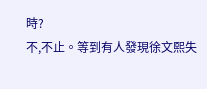時?
不,不止。等到有人發現徐文熙失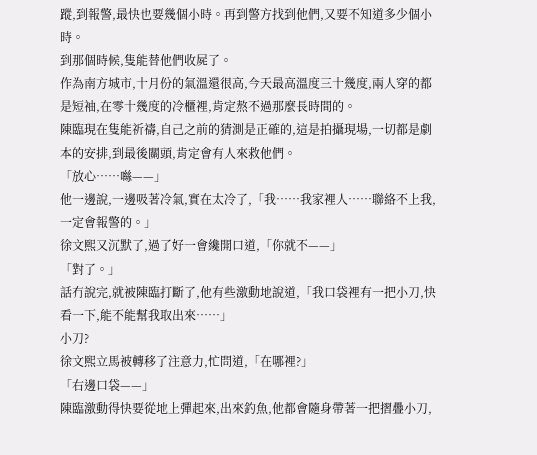蹤,到報警,最快也要幾個小時。再到警方找到他們,又要不知道多少個小時。
到那個時候,隻能替他們收屍了。
作為南方城市,十月份的氣溫還很高,今天最高溫度三十幾度,兩人穿的都是短袖,在零十幾度的冷櫃裡,肯定熬不過那麼長時間的。
陳臨現在隻能祈禱,自己之前的猜測是正確的,這是拍攝現場,一切都是劇本的安排,到最後關頭,肯定會有人來救他們。
「放心……噝——」
他一邊說,一邊吸著冷氣,實在太冷了,「我……我家裡人……聯絡不上我,一定會報警的。」
徐文熙又沉默了,過了好一會纔開口道,「你就不——」
「對了。」
話冇說完,就被陳臨打斷了,他有些激動地說道,「我口袋裡有一把小刀,快看一下,能不能幫我取出來……」
小刀?
徐文熙立馬被轉移了注意力,忙問道,「在哪裡?」
「右邊口袋——」
陳臨激動得快要從地上彈起來,出來釣魚,他都會隨身帶著一把摺疊小刀,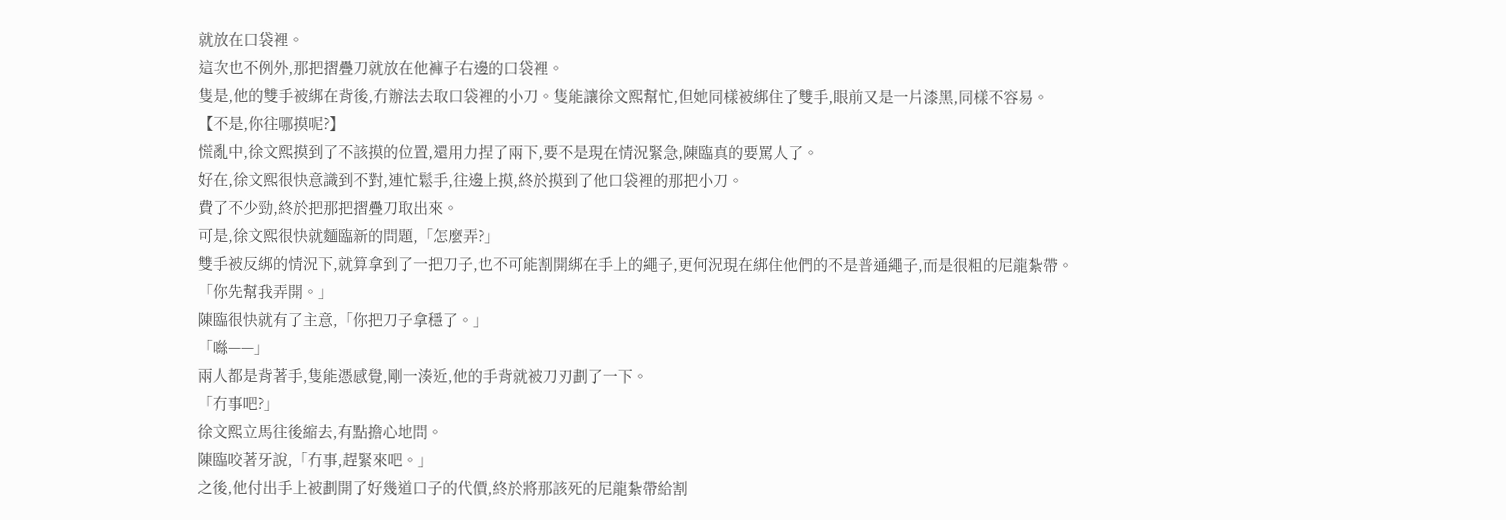就放在口袋裡。
這次也不例外,那把摺疊刀就放在他褲子右邊的口袋裡。
隻是,他的雙手被綁在背後,冇辦法去取口袋裡的小刀。隻能讓徐文熙幫忙,但她同樣被綁住了雙手,眼前又是一片漆黑,同樣不容易。
【不是,你往哪摸呢?】
慌亂中,徐文熙摸到了不該摸的位置,還用力捏了兩下,要不是現在情況緊急,陳臨真的要罵人了。
好在,徐文熙很快意識到不對,連忙鬆手,往邊上摸,終於摸到了他口袋裡的那把小刀。
費了不少勁,終於把那把摺疊刀取出來。
可是,徐文熙很快就麵臨新的問題,「怎麼弄?」
雙手被反綁的情況下,就算拿到了一把刀子,也不可能割開綁在手上的繩子,更何況現在綁住他們的不是普通繩子,而是很粗的尼龍紮帶。
「你先幫我弄開。」
陳臨很快就有了主意,「你把刀子拿穩了。」
「噝——」
兩人都是背著手,隻能憑感覺,剛一湊近,他的手背就被刀刃劃了一下。
「冇事吧?」
徐文熙立馬往後縮去,有點擔心地問。
陳臨咬著牙說,「冇事,趕緊來吧。」
之後,他付出手上被劃開了好幾道口子的代價,終於將那該死的尼龍紮帶給割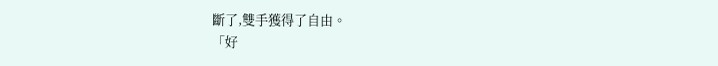斷了,雙手獲得了自由。
「好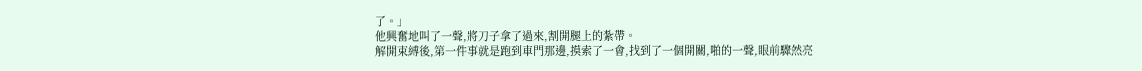了。」
他興奮地叫了一聲,將刀子拿了過來,割開腿上的紮帶。
解開束縛後,第一件事就是跑到車門那邊,摸索了一會,找到了一個開關,啪的一聲,眼前驟然亮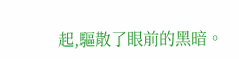起,驅散了眼前的黑暗。